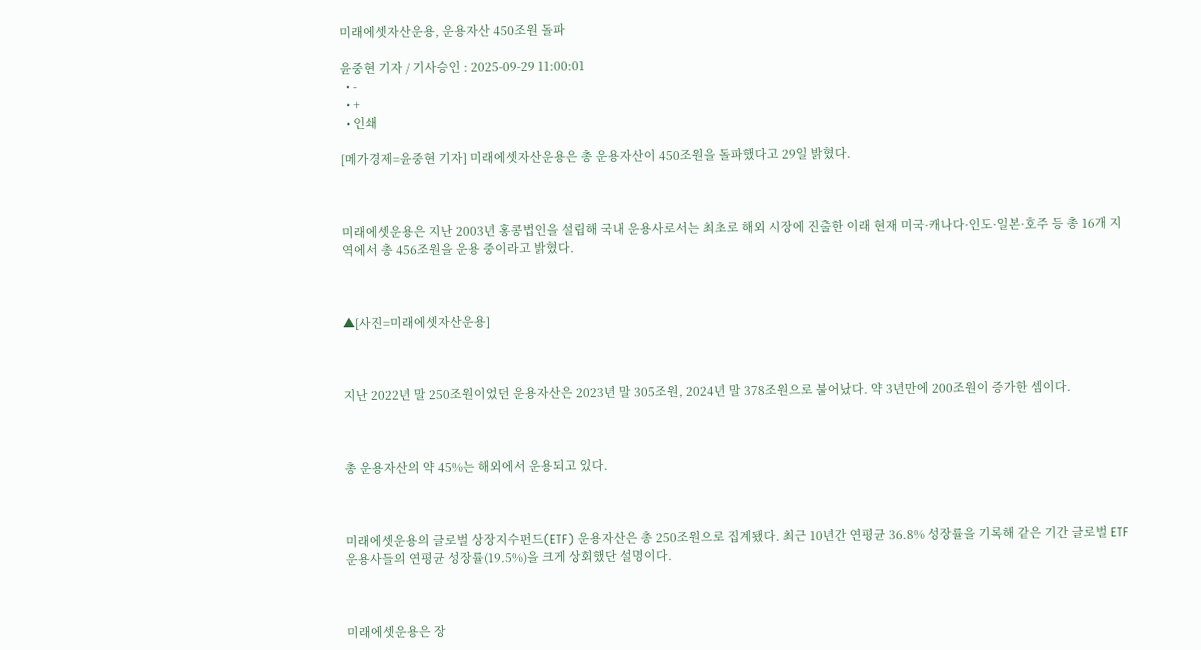미래에셋자산운용, 운용자산 450조원 돌파

윤중현 기자 / 기사승인 : 2025-09-29 11:00:01
  • -
  • +
  • 인쇄

[메가경제=윤중현 기자] 미래에셋자산운용은 총 운용자산이 450조원을 돌파했다고 29일 밝혔다.



미래에셋운용은 지난 2003년 홍콩법인을 설립해 국내 운용사로서는 최초로 해외 시장에 진출한 이래 현재 미국·캐나다·인도·일본·호주 등 총 16개 지역에서 총 456조원을 운용 중이라고 밝혔다.



▲[사진=미래에셋자산운용]



지난 2022년 말 250조원이었던 운용자산은 2023년 말 305조원, 2024년 말 378조원으로 불어났다. 약 3년만에 200조원이 증가한 셈이다.



총 운용자산의 약 45%는 해외에서 운용되고 있다.



미래에셋운용의 글로벌 상장지수펀드(ETF) 운용자산은 총 250조원으로 집계됐다. 최근 10년간 연평균 36.8% 성장률을 기록해 같은 기간 글로벌 ETF 운용사들의 연평균 성장률(19.5%)을 크게 상회했단 설명이다.



미래에셋운용은 장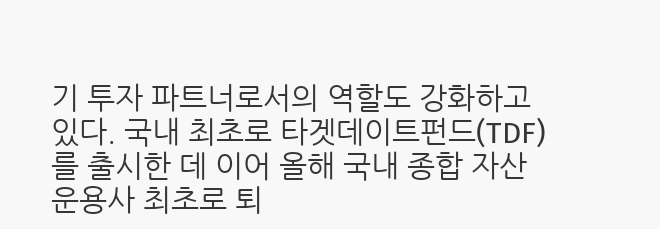기 투자 파트너로서의 역할도 강화하고 있다. 국내 최초로 타겟데이트펀드(TDF)를 출시한 데 이어 올해 국내 종합 자산 운용사 최초로 퇴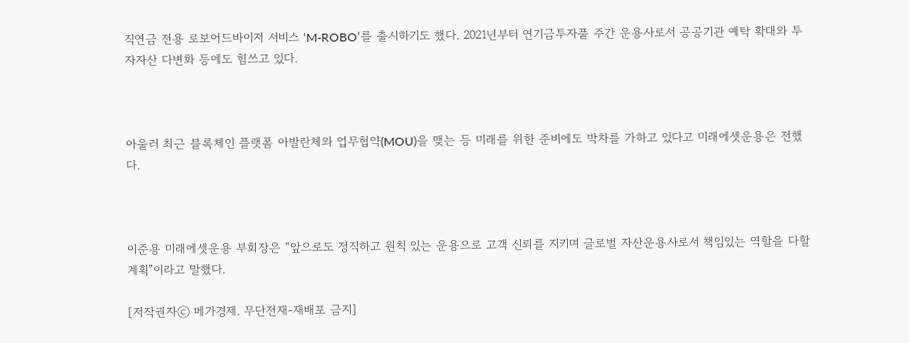직연금 전용 로보어드바이저 서비스 ‘M-ROBO’를 출시하기도 했다. 2021년부터 연기금투자풀 주간 운용사로서 공공기관 예탁 확대와 투자자산 다변화 등에도 힘쓰고 있다.



아울러 최근 블록체인 플랫폼 아발란체와 업무협약(MOU)을 맺는 등 미래를 위한 준비에도 박차를 가하고 있다고 미래에셋운용은 전했다.



이준용 미래에셋운용 부회장은 “앞으로도 정직하고 원칙 있는 운용으로 고객 신뢰를 지키며 글로벌 자산운용사로서 책임있는 역할을 다할 계획”이라고 말했다.

[저작권자ⓒ 메가경제. 무단전재-재배포 금지]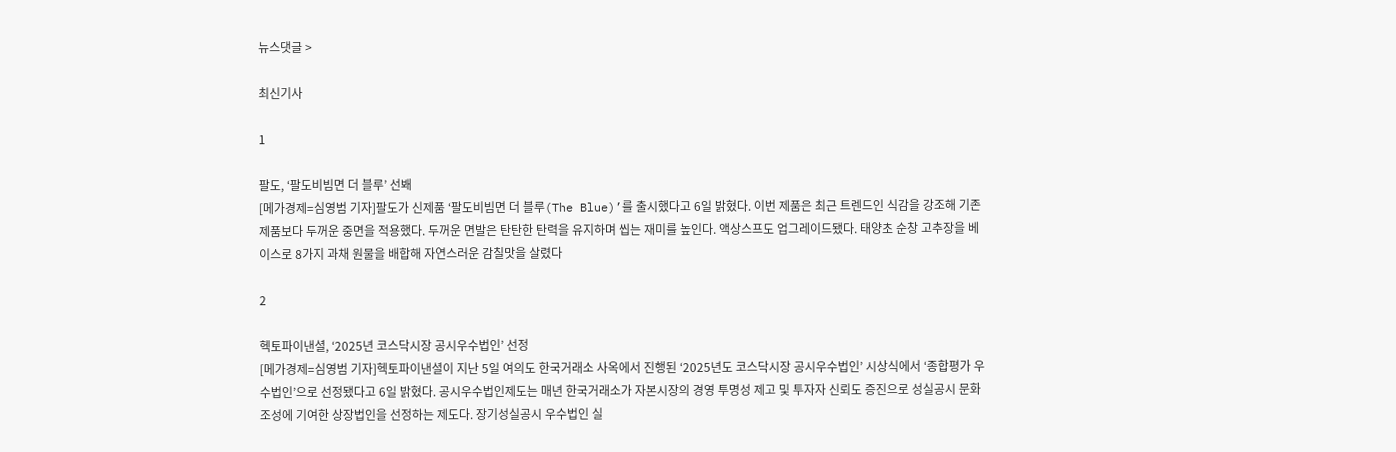뉴스댓글 >

최신기사

1

팔도, ‘팔도비빔면 더 블루’ 선봬
[메가경제=심영범 기자]팔도가 신제품 ‘팔도비빔면 더 블루(The Blue)’를 출시했다고 6일 밝혔다. 이번 제품은 최근 트렌드인 식감을 강조해 기존 제품보다 두꺼운 중면을 적용했다. 두꺼운 면발은 탄탄한 탄력을 유지하며 씹는 재미를 높인다. 액상스프도 업그레이드됐다. 태양초 순창 고추장을 베이스로 8가지 과채 원물을 배합해 자연스러운 감칠맛을 살렸다

2

헥토파이낸셜, ‘2025년 코스닥시장 공시우수법인’ 선정
[메가경제=심영범 기자]헥토파이낸셜이 지난 5일 여의도 한국거래소 사옥에서 진행된 ‘2025년도 코스닥시장 공시우수법인’ 시상식에서 ‘종합평가 우수법인’으로 선정됐다고 6일 밝혔다. 공시우수법인제도는 매년 한국거래소가 자본시장의 경영 투명성 제고 및 투자자 신뢰도 증진으로 성실공시 문화 조성에 기여한 상장법인을 선정하는 제도다. 장기성실공시 우수법인 실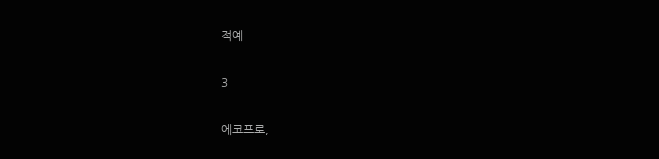적예

3

에코프로,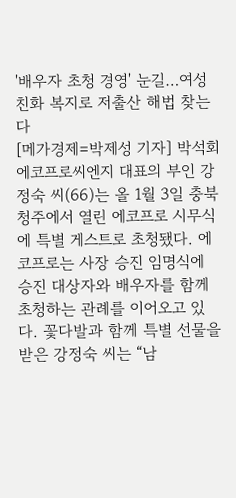'배우자 초청 경영' 눈길…여성친화 복지로 저출산 해법 찾는다
[메가경제=박제성 기자] 박석회 에코프로씨엔지 대표의 부인 강정숙 씨(66)는 올 1월 3일 충북 청주에서 열린 에코프로 시무식에 특별 게스트로 초청됐다. 에코프로는 사장 승진 임명식에 승진 대상자와 배우자를 함께 초청하는 관례를 이어오고 있다. 꽃다발과 함께 특별 선물을 받은 강정숙 씨는 “남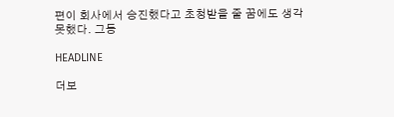편이 회사에서 승진했다고 초청받을 줄 꿈에도 생각 못했다. 그동

HEADLINE

더보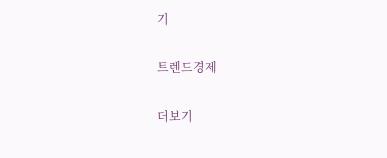기

트렌드경제

더보기